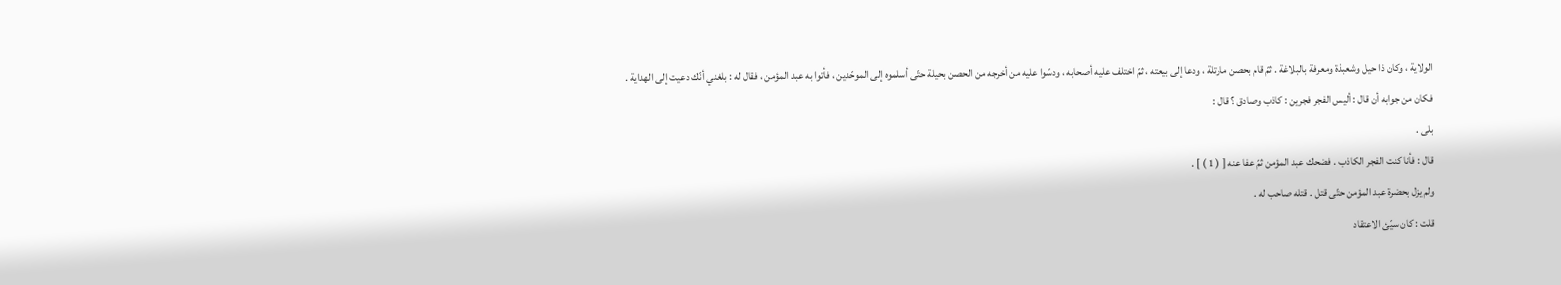الولاية ، وكان ذا حيل وشعبذة ومعرفة بالبلاغة . ثمّ قام بحصن مارتلة ، ودعا إلى بيعته ، ثمّ اختلف عليه أصحابه ، ودسّوا عليه من أخرجه من الحصن بحيلة حتّى أسلموه إلى الموحّدين ، فأتوا به عبد المؤمن ، فقال له : بلغني أنّك دعيت إلى الهداية .
فكان من جوابه أن قال : أليس الفجر فجرين : كاذب وصادق ؟ قال :
بلى .
قال : فأنا كنت الفجر الكاذب . فضحك عبد المؤمن ثمّ عفا عنه [ ( 1 ) ] .
ولم يزل بحضرة عبد المؤمن حتّى قتل . قتله صاحب له .
قلت : كان سيّئ الاعتقاد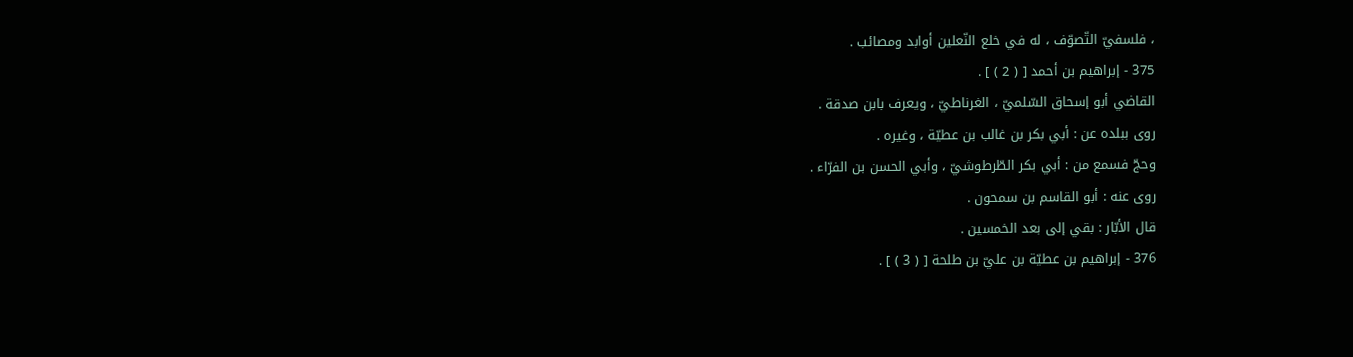، فلسفيّ التّصوّف ، له في خلع النّعلين أوابد ومصائب .
375 - إبراهيم بن أحمد [ ( 2 ) ] .
القاضي أبو إسحاق السّلميّ ، الغرناطيّ ، ويعرف بابن صدقة .
روى ببلده عن : أبي بكر بن غالب بن عطيّة ، وغيره .
وحجّ فسمع من : أبي بكر الطّرطوشيّ ، وأبي الحسن بن الفرّاء .
روى عنه : أبو القاسم بن سمحون .
قال الأبّار : بقي إلى بعد الخمسين .
376 - إبراهيم بن عطيّة بن عليّ بن طلحة [ ( 3 ) ] .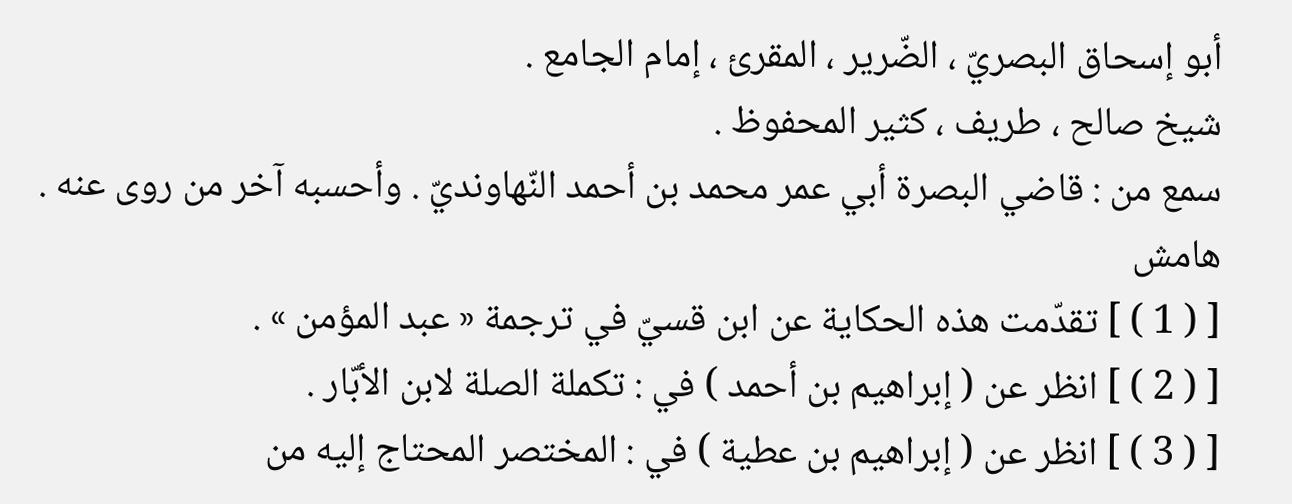أبو إسحاق البصريّ ، الضّرير ، المقرئ ، إمام الجامع .
شيخ صالح ، طريف ، كثير المحفوظ .
سمع من : قاضي البصرة أبي عمر محمد بن أحمد النّهاونديّ . وأحسبه آخر من روى عنه .
هامش
[ ( 1 ) ] تقدّمت هذه الحكاية عن ابن قسيّ في ترجمة « عبد المؤمن » .
[ ( 2 ) ] انظر عن ( إبراهيم بن أحمد ) في : تكملة الصلة لابن الأبّار .
[ ( 3 ) ] انظر عن ( إبراهيم بن عطية ) في : المختصر المحتاج إليه من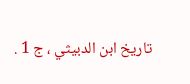تاريخ ابن الدبيثي ، ج 1 .